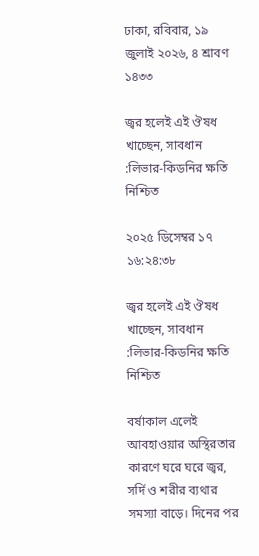ঢাকা, রবিবার, ১৯ জুলাই ২০২৬, ৪ শ্রাবণ ১৪৩৩

জ্বর হলেই এই ঔষধ খাচ্ছেন, সাবধান :লিভার-কিডনির ক্ষতি নিশ্চিত

২০২৫ ডিসেম্বর ১৭ ১৬:২৪:৩৮

জ্বর হলেই এই ঔষধ খাচ্ছেন, সাবধান :লিভার-কিডনির ক্ষতি নিশ্চিত

বর্ষাকাল এলেই আবহাওয়ার অস্থিরতার কারণে ঘরে ঘরে জ্বর, সর্দি ও শরীর ব্যথার সমস্যা বাড়ে। দিনের পর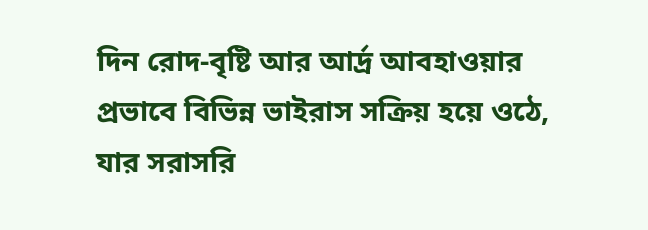দিন রোদ-বৃষ্টি আর আর্দ্র আবহাওয়ার প্রভাবে বিভিন্ন ভাইরাস সক্রিয় হয়ে ওঠে, যার সরাসরি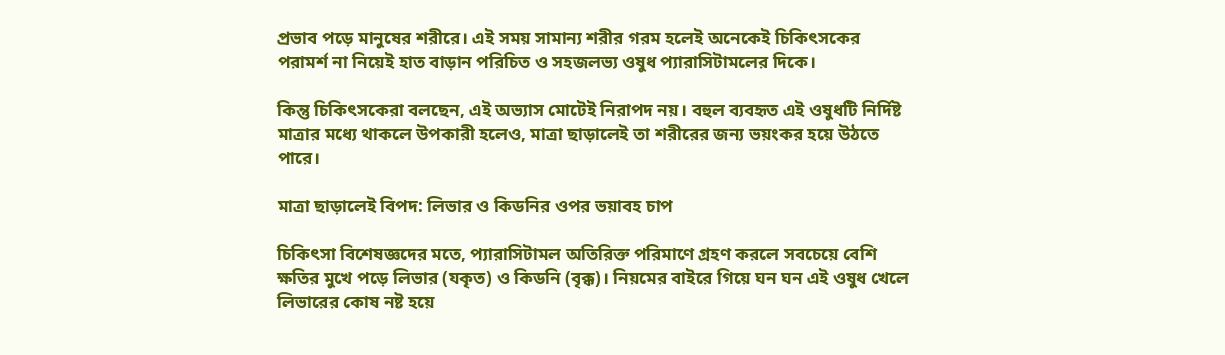প্রভাব পড়ে মানুষের শরীরে। এই সময় সামান্য শরীর গরম হলেই অনেকেই চিকিৎসকের পরামর্শ না নিয়েই হাত বাড়ান পরিচিত ও সহজলভ্য ওষুধ প্যারাসিটামলের দিকে।

কিন্তু চিকিৎসকেরা বলছেন, এই অভ্যাস মোটেই নিরাপদ নয়। বহুল ব্যবহৃত এই ওষুধটি নির্দিষ্ট মাত্রার মধ্যে থাকলে উপকারী হলেও, মাত্রা ছাড়ালেই তা শরীরের জন্য ভয়ংকর হয়ে উঠতে পারে।

মাত্রা ছাড়ালেই বিপদ: লিভার ও কিডনির ওপর ভয়াবহ চাপ

চিকিৎসা বিশেষজ্ঞদের মতে, প্যারাসিটামল অতিরিক্ত পরিমাণে গ্রহণ করলে সবচেয়ে বেশি ক্ষতির মুখে পড়ে লিভার (যকৃত) ও কিডনি (বৃক্ক)। নিয়মের বাইরে গিয়ে ঘন ঘন এই ওষুধ খেলে লিভারের কোষ নষ্ট হয়ে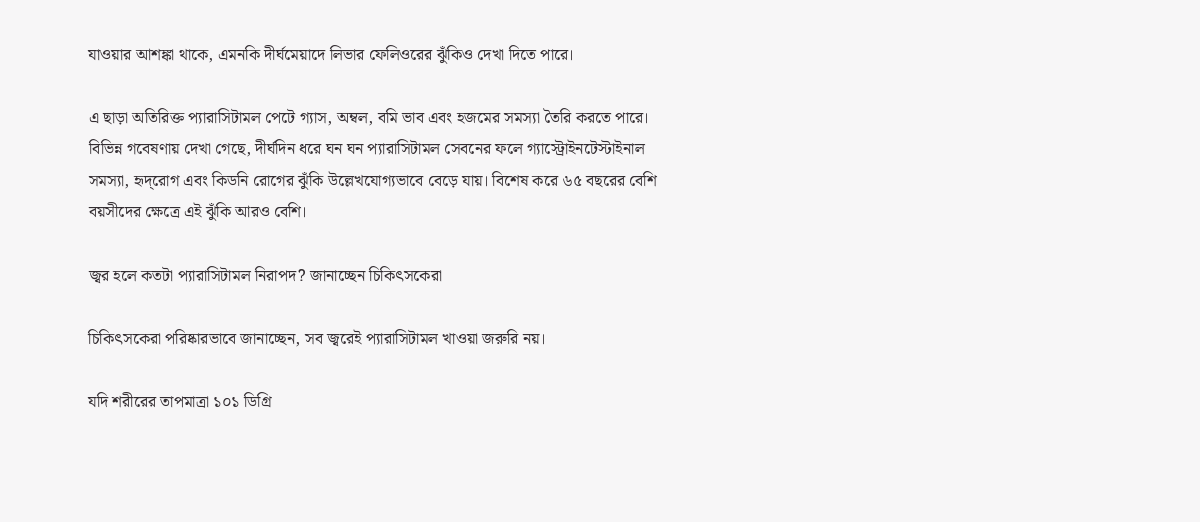যাওয়ার আশঙ্কা থাকে, এমনকি দীর্ঘমেয়াদে লিভার ফেলিওরের ঝুঁকিও দেখা দিতে পারে।

এ ছাড়া অতিরিক্ত প্যারাসিটামল পেটে গ্যাস, অম্বল, বমি ভাব এবং হজমের সমস্যা তৈরি করতে পারে। বিভিন্ন গবেষণায় দেখা গেছে, দীর্ঘদিন ধরে ঘন ঘন প্যারাসিটামল সেবনের ফলে গ্যাস্ট্রোইনটেস্টাইনাল সমস্যা, হৃদ্‌রোগ এবং কিডনি রোগের ঝুঁকি উল্লেখযোগ্যভাবে বেড়ে যায়। বিশেষ করে ৬৫ বছরের বেশি বয়সীদের ক্ষেত্রে এই ঝুঁকি আরও বেশি।

জ্বর হলে কতটা প্যারাসিটামল নিরাপদ? জানাচ্ছেন চিকিৎসকেরা

চিকিৎসকেরা পরিষ্কারভাবে জানাচ্ছেন, সব জ্বরেই প্যারাসিটামল খাওয়া জরুরি নয়।

যদি শরীরের তাপমাত্রা ১০১ ডিগ্রি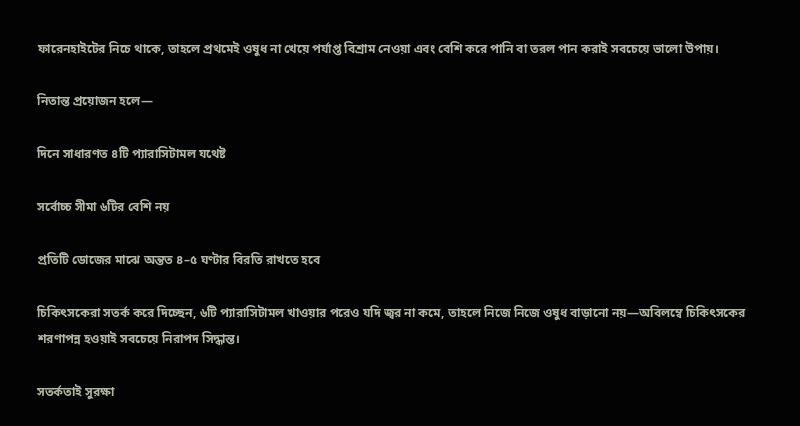ফারেনহাইটের নিচে থাকে, তাহলে প্রথমেই ওষুধ না খেয়ে পর্যাপ্ত বিশ্রাম নেওয়া এবং বেশি করে পানি বা তরল পান করাই সবচেয়ে ভালো উপায়।

নিতান্ত প্রয়োজন হলে—

দিনে সাধারণত ৪টি প্যারাসিটামল যথেষ্ট

সর্বোচ্চ সীমা ৬টির বেশি নয়

প্রতিটি ডোজের মাঝে অন্তত ৪–৫ ঘণ্টার বিরতি রাখতে হবে

চিকিৎসকেরা সতর্ক করে দিচ্ছেন, ৬টি প্যারাসিটামল খাওয়ার পরেও যদি জ্বর না কমে, তাহলে নিজে নিজে ওষুধ বাড়ানো নয়—অবিলম্বে চিকিৎসকের শরণাপন্ন হওয়াই সবচেয়ে নিরাপদ সিদ্ধান্ত।

সতর্কতাই সুরক্ষা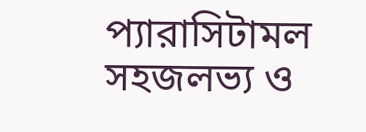প্যারাসিটামল সহজলভ্য ও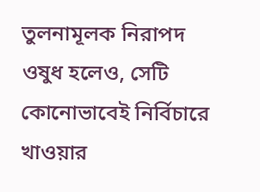তুলনামূলক নিরাপদ ওষুধ হলেও, সেটি কোনোভাবেই নির্বিচারে খাওয়ার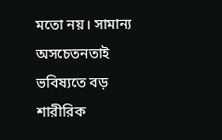মতো নয়। সামান্য অসচেতনতাই ভবিষ্যতে বড় শারীরিক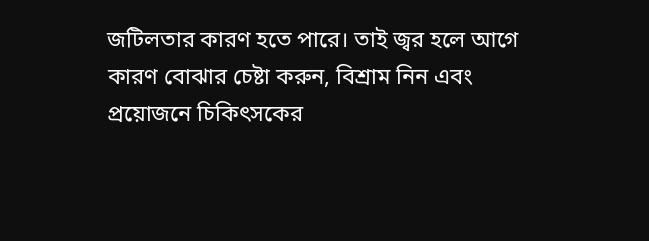জটিলতার কারণ হতে পারে। তাই জ্বর হলে আগে কারণ বোঝার চেষ্টা করুন, বিশ্রাম নিন এবং প্রয়োজনে চিকিৎসকের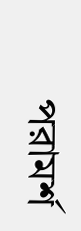পরামর্শ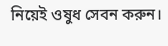নিয়েই ওষুধ সেবন করুন।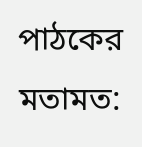পাঠকের মতামত: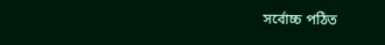সর্বোচ্চ পঠিত